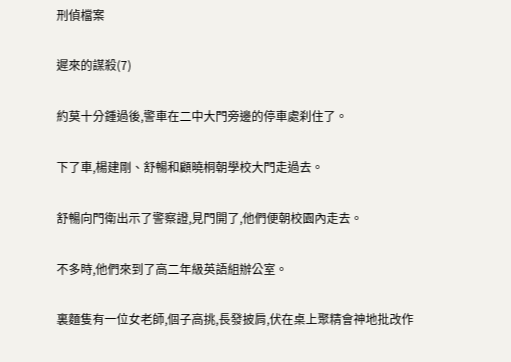刑偵檔案

遲來的謀殺(7)

約莫十分鍾過後,警車在二中大門旁邊的停車處刹住了。

下了車,楊建剛、舒暢和顧曉桐朝學校大門走過去。

舒暢向門衛出示了警察證,見門開了,他們便朝校園內走去。

不多時,他們來到了高二年級英語組辦公室。

裏麵隻有一位女老師,個子高挑,長發披肩,伏在桌上聚精會神地批改作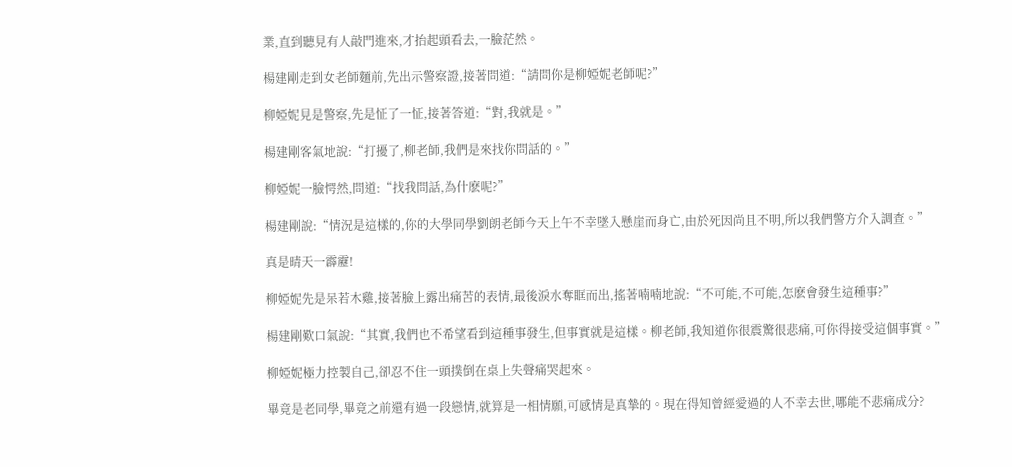業,直到聽見有人敲門進來,才抬起頭看去,一臉茫然。

楊建剛走到女老師麵前,先出示警察證,接著問道:“請問你是柳婭妮老師呢?”

柳婭妮見是警察,先是怔了一怔,接著答道:“對,我就是。”

楊建剛客氣地說:“打擾了,柳老師,我們是來找你問話的。”

柳婭妮一臉愕然,問道:“找我問話,為什麽呢?”

楊建剛說:“情況是這樣的,你的大學同學劉朗老師今天上午不幸墜入懸崖而身亡,由於死因尚且不明,所以我們警方介入調查。”

真是晴天一霹靂!

柳婭妮先是呆若木雞,接著臉上露出痛苦的表情,最後淚水奪眶而出,搖著喃喃地說:“不可能,不可能,怎麽會發生這種事?”

楊建剛歎口氣說:“其實,我們也不希望看到這種事發生,但事實就是這樣。柳老師,我知道你很震驚很悲痛,可你得接受這個事實。”

柳婭妮極力控製自己,卻忍不住一頭撲倒在桌上失聲痛哭起來。

畢竟是老同學,畢竟之前還有過一段戀情,就算是一相情願,可感情是真摯的。現在得知曾經愛過的人不幸去世,哪能不悲痛成分?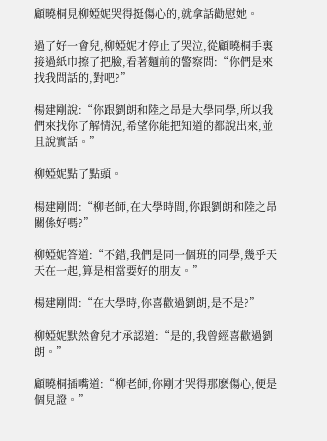顧曉桐見柳婭妮哭得挺傷心的,就拿話勸慰她。

過了好一會兒,柳婭妮才停止了哭泣,從顧曉桐手裏接過紙巾擦了把臉,看著麵前的警察問:“你們是來找我問話的,對吧?”

楊建剛說:“你跟劉朗和陸之昂是大學同學,所以我們來找你了解情況,希望你能把知道的都說出來,並且說實話。”

柳婭妮點了點頭。

楊建剛問:“柳老師,在大學時間,你跟劉朗和陸之昂關係好嗎?”

柳婭妮答道:“不錯,我們是同一個班的同學,幾乎天天在一起,算是相當要好的朋友。”

楊建剛問:“在大學時,你喜歡過劉朗,是不是?”

柳婭妮默然會兒才承認道:“是的,我曾經喜歡過劉朗。”

顧曉桐插嘴道:“柳老師,你剛才哭得那麽傷心,便是個見證。”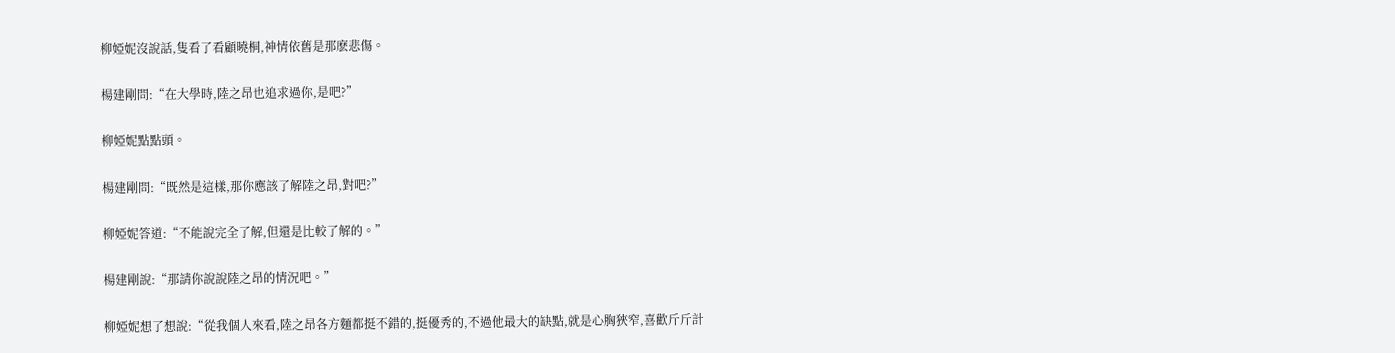柳婭妮沒說話,隻看了看顧曉桐,神情依舊是那麽悲傷。

楊建剛問:“在大學時,陸之昂也追求過你,是吧?”

柳婭妮點點頭。

楊建剛問:“既然是這樣,那你應該了解陸之昂,對吧?”

柳婭妮答道:“不能說完全了解,但還是比較了解的。”

楊建剛說:“那請你說說陸之昂的情況吧。”

柳婭妮想了想說:“從我個人來看,陸之昂各方麵都挺不錯的,挺優秀的,不過他最大的缺點,就是心胸狹窄,喜歡斤斤計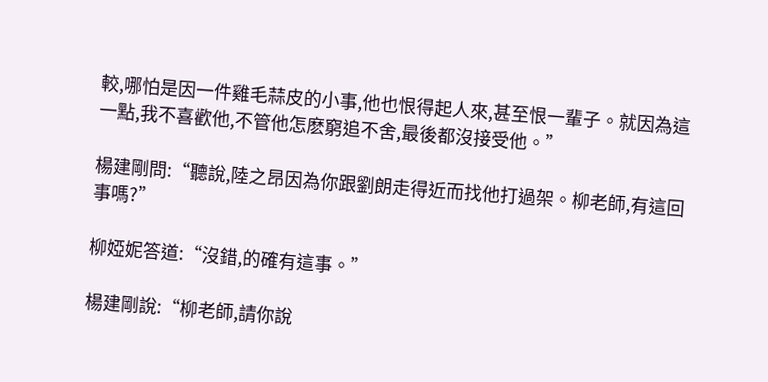較,哪怕是因一件雞毛蒜皮的小事,他也恨得起人來,甚至恨一輩子。就因為這一點,我不喜歡他,不管他怎麽窮追不舍,最後都沒接受他。”

楊建剛問:“聽說,陸之昂因為你跟劉朗走得近而找他打過架。柳老師,有這回事嗎?”

柳婭妮答道:“沒錯,的確有這事。”

楊建剛說:“柳老師,請你說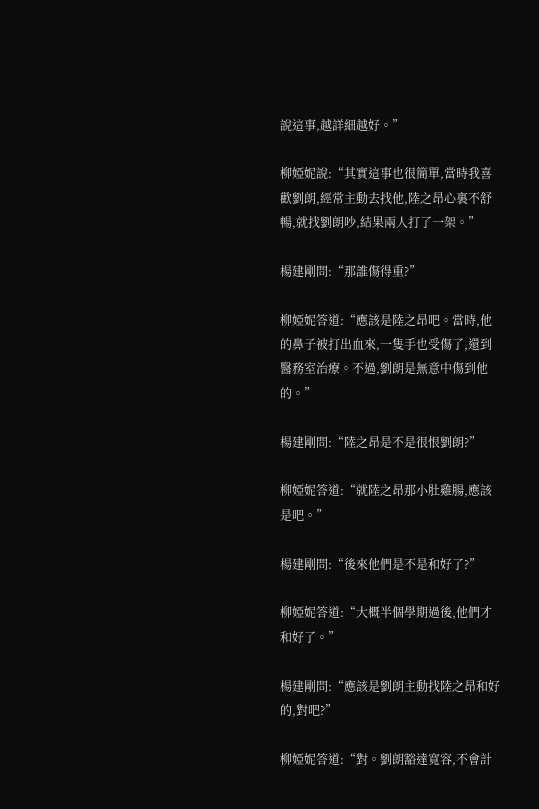說這事,越詳細越好。”

柳婭妮說:“其實這事也很簡單,當時我喜歡劉朗,經常主動去找他,陸之昂心裏不舒暢,就找劉朗吵,結果兩人打了一架。”

楊建剛問:“那誰傷得重?”

柳婭妮答道:“應該是陸之昂吧。當時,他的鼻子被打出血來,一隻手也受傷了,還到醫務室治療。不過,劉朗是無意中傷到他的。”

楊建剛問:“陸之昂是不是很恨劉朗?”

柳婭妮答道:“就陸之昂那小肚雞腸,應該是吧。”

楊建剛問:“後來他們是不是和好了?”

柳婭妮答道:“大概半個學期過後,他們才和好了。”

楊建剛問:“應該是劉朗主動找陸之昂和好的,對吧?”

柳婭妮答道:“對。劉朗豁達寬容,不會計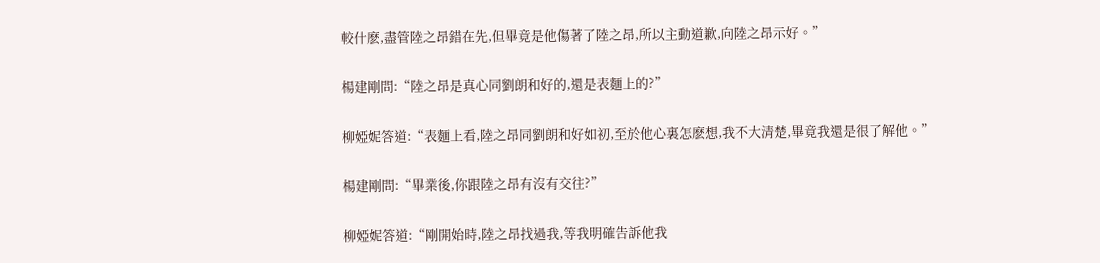較什麽,盡管陸之昂錯在先,但畢竟是他傷著了陸之昂,所以主動道歉,向陸之昂示好。”

楊建剛問:“陸之昂是真心同劉朗和好的,還是表麵上的?”

柳婭妮答道:“表麵上看,陸之昂同劉朗和好如初,至於他心裏怎麽想,我不大清楚,畢竟我還是很了解他。”

楊建剛問:“畢業後,你跟陸之昂有沒有交往?”

柳婭妮答道:“剛開始時,陸之昂找過我,等我明確告訴他我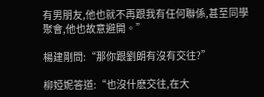有男朋友,他也就不再跟我有任何聯係,甚至同學聚會,他也故意避開。”

楊建剛問:“那你跟劉朗有沒有交往?”

柳婭妮答道:“也沒什麽交往,在大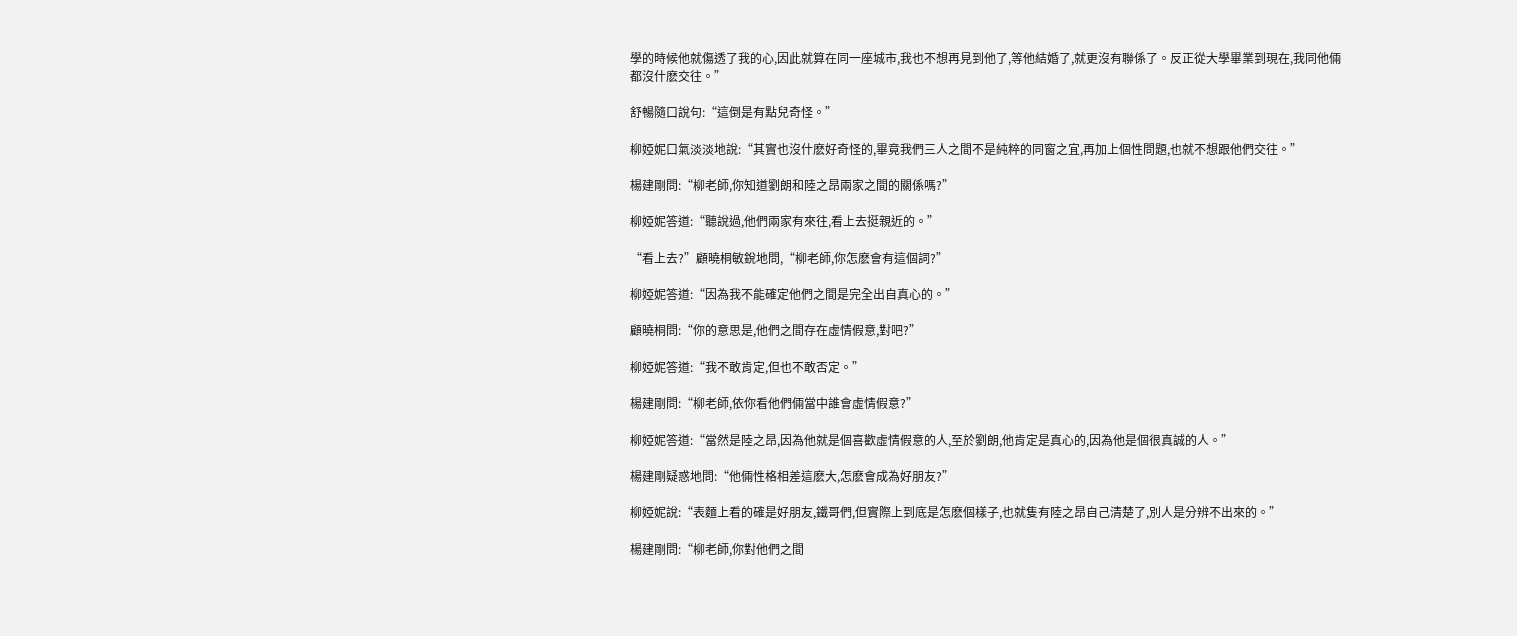學的時候他就傷透了我的心,因此就算在同一座城市,我也不想再見到他了,等他結婚了,就更沒有聯係了。反正從大學畢業到現在,我同他倆都沒什麽交往。”

舒暢隨口說句:“這倒是有點兒奇怪。”

柳婭妮口氣淡淡地說:“其實也沒什麽好奇怪的,畢竟我們三人之間不是純粹的同窗之宜,再加上個性問題,也就不想跟他們交往。”

楊建剛問:“柳老師,你知道劉朗和陸之昂兩家之間的關係嗎?”

柳婭妮答道:“聽說過,他們兩家有來往,看上去挺親近的。”

“看上去?”顧曉桐敏銳地問,“柳老師,你怎麽會有這個詞?”

柳婭妮答道:“因為我不能確定他們之間是完全出自真心的。”

顧曉桐問:“你的意思是,他們之間存在虛情假意,對吧?”

柳婭妮答道:“我不敢肯定,但也不敢否定。”

楊建剛問:“柳老師,依你看他們倆當中誰會虛情假意?”

柳婭妮答道:“當然是陸之昂,因為他就是個喜歡虛情假意的人,至於劉朗,他肯定是真心的,因為他是個很真誠的人。”

楊建剛疑惑地問:“他倆性格相差這麽大,怎麽會成為好朋友?”

柳婭妮說:“表麵上看的確是好朋友,鐵哥們,但實際上到底是怎麽個樣子,也就隻有陸之昂自己清楚了,別人是分辨不出來的。”

楊建剛問:“柳老師,你對他們之間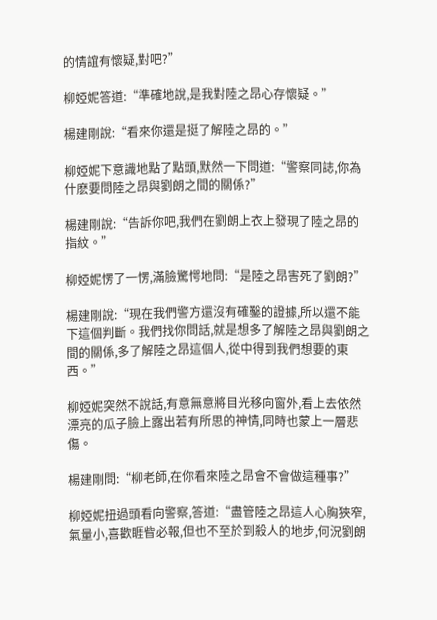的情誼有懷疑,對吧?”

柳婭妮答道:“準確地說,是我對陸之昂心存懷疑。”

楊建剛說:“看來你還是挺了解陸之昂的。”

柳婭妮下意識地點了點頭,默然一下問道:“警察同誌,你為什麽要問陸之昂與劉朗之間的關係?”

楊建剛說:“告訴你吧,我們在劉朗上衣上發現了陸之昂的指紋。”

柳婭妮愣了一愣,滿臉驚愕地問:“是陸之昂害死了劉朗?”

楊建剛說:“現在我們警方還沒有確鑿的證據,所以還不能下這個判斷。我們找你問話,就是想多了解陸之昂與劉朗之間的關係,多了解陸之昂這個人,從中得到我們想要的東西。”

柳婭妮突然不說話,有意無意將目光移向窗外,看上去依然漂亮的瓜子臉上露出若有所思的神情,同時也蒙上一層悲傷。

楊建剛問:“柳老師,在你看來陸之昂會不會做這種事?”

柳婭妮扭過頭看向警察,答道:“盡管陸之昂這人心胸狹窄,氣量小,喜歡睚眥必報,但也不至於到殺人的地步,何況劉朗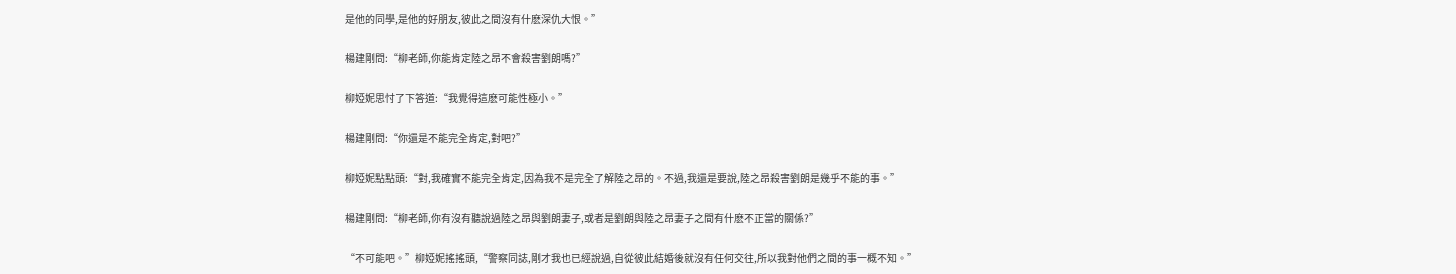是他的同學,是他的好朋友,彼此之間沒有什麽深仇大恨。”

楊建剛問:“柳老師,你能肯定陸之昂不會殺害劉朗嗎?”

柳婭妮思忖了下答道:“我覺得這麽可能性極小。”

楊建剛問:“你還是不能完全肯定,對吧?”

柳婭妮點點頭:“對,我確實不能完全肯定,因為我不是完全了解陸之昂的。不過,我還是要說,陸之昂殺害劉朗是幾乎不能的事。”

楊建剛問:“柳老師,你有沒有聽說過陸之昂與劉朗妻子,或者是劉朗與陸之昂妻子之間有什麽不正當的關係?”

“不可能吧。”柳婭妮搖搖頭,“警察同誌,剛才我也已經說過,自從彼此結婚後就沒有任何交往,所以我對他們之間的事一概不知。”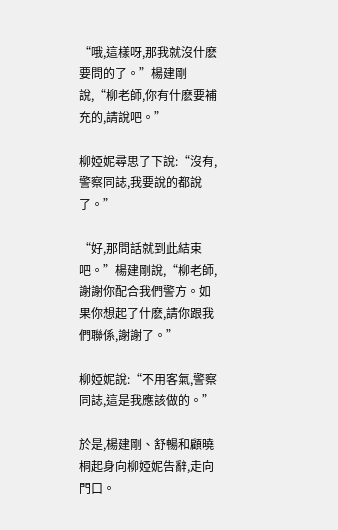“哦,這樣呀,那我就沒什麽要問的了。”楊建剛說,“柳老師,你有什麽要補充的,請說吧。”

柳婭妮尋思了下說:“沒有,警察同誌,我要說的都說了。”

“好,那問話就到此結束吧。”楊建剛說,“柳老師,謝謝你配合我們警方。如果你想起了什麽,請你跟我們聯係,謝謝了。”

柳婭妮說:“不用客氣,警察同誌,這是我應該做的。”

於是,楊建剛、舒暢和顧曉桐起身向柳婭妮告辭,走向門口。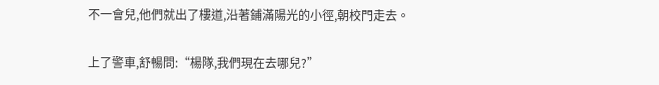不一會兒,他們就出了樓道,沿著鋪滿陽光的小徑,朝校門走去。

上了警車,舒暢問:“楊隊,我們現在去哪兒?”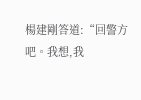楊建剛答道:“回警方吧。我想,我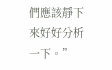們應該靜下來好好分析一下。”